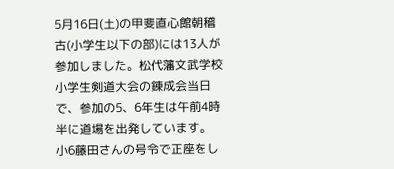5月16日(土)の甲斐直心館朝稽古(小学生以下の部)には13人が参加しました。松代藩文武学校小学生剣道大会の錬成会当日で、参加の5、6年生は午前4時半に道場を出発しています。
小6藤田さんの号令で正座をし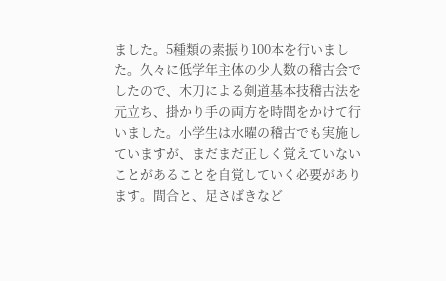ました。5種類の素振り100本を行いました。久々に低学年主体の少人数の稽古会でしたので、木刀による剣道基本技稽古法を元立ち、掛かり手の両方を時間をかけて行いました。小学生は水曜の稽古でも実施していますが、まだまだ正しく覚えていないことがあることを自覚していく必要があります。間合と、足さばきなど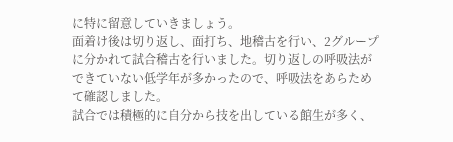に特に留意していきましょう。
面着け後は切り返し、面打ち、地稽古を行い、2グループに分かれて試合稽古を行いました。切り返しの呼吸法ができていない低学年が多かったので、呼吸法をあらためて確認しました。
試合では積極的に自分から技を出している館生が多く、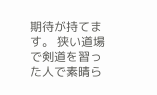期待が持てます。 狭い道場で剣道を習った人で素晴ら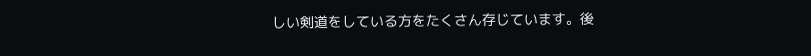しい剣道をしている方をたくさん存じています。後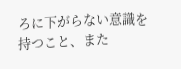ろに下がらない意識を持つこと、また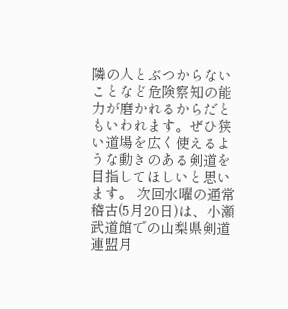隣の人とぶつからないことなど危険察知の能力が磨かれるからだともいわれます。ぜひ狭い道場を広く使えるような動きのある剣道を目指してほしいと思います。 次回水曜の通常稽古(5月20日)は、小瀬武道館での山梨県剣道連盟月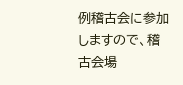例稽古会に参加しますので、稽古会場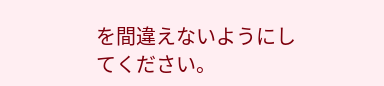を間違えないようにしてください。